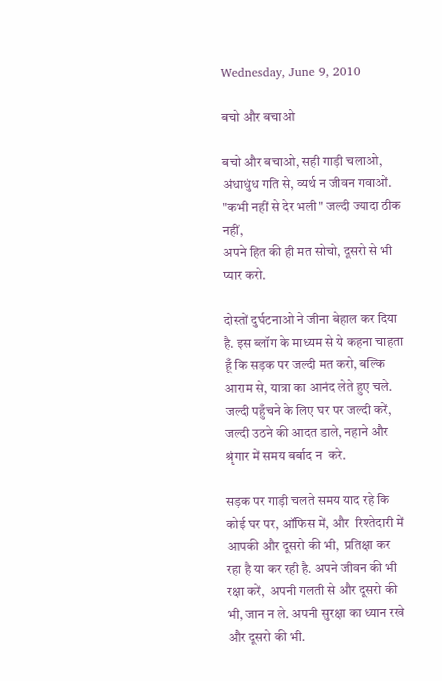Wednesday, June 9, 2010

बचो और बचाओ

बचो और बचाओ, सही गाड़ी चलाओ,
अंधाधुंध गति से, व्यर्थ न जीवन गवाओं.
"कभी नहीं से देर भली" जल्दी ज्यादा ठीक नहीं,
अपने हित की ही मत सोचो, दूसरो से भी प्यार करो.

दोस्तों दुर्घटनाओ ने जीना बेहाल कर दिया है. इस ब्लॉग के माध्यम से ये कहना चाहता हूँ कि सड़क पर जल्दी मत करो, बल्कि आराम से, यात्रा का आनंद लेते हुए चले. जल्दी पहुँचने के लिए घर पर जल्दी करें, जल्दी उठने की आदत डाले, नहाने और श्रृंगार में समय बर्बाद न  करे.

सड़क पर गाड़ी चलते समय याद रहे कि कोई घर पर, ऑफिस में, और  रिश्तेदारी में आपकी और दूसरो की भी,  प्रतिक्षा कर रहा है या कर रही है. अपने जीवन की भी रक्षा करें,  अपनी गलती से और दूसरो की भी, जान न ले. अपनी सुरक्षा का ध्यान रखे और दूसरो की भी.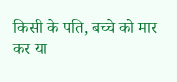किसी के पति, बच्चे को मार कर या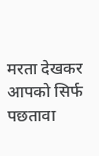मरता देखकर आपको सिर्फ पछतावा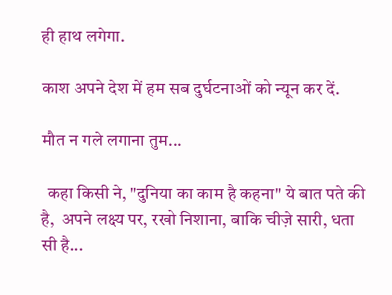ही हाथ लगेगा.

काश अपने देश में हम सब दुर्घटनाओं को न्यून कर दें.

मौत न गले लगाना तुम...

  कहा किसी ने, "दुनिया का काम है कहना" ये बात पते की है,  अपने लक्ष्य पर, रखो निशाना, बाकि चीज़े सारी, धता सी है...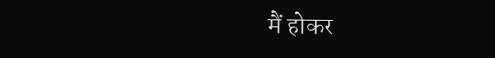मैं होकर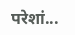परेशां...